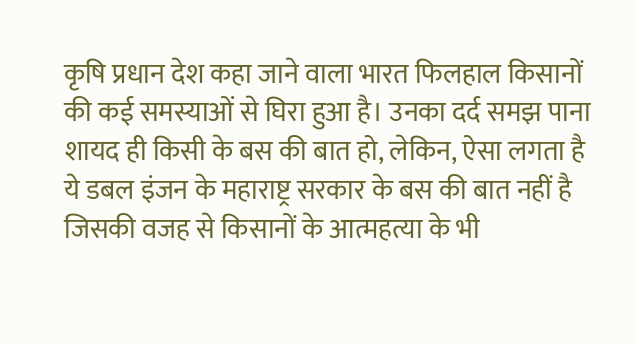कृषि प्रधान देश कहा जाने वाला भारत फिलहाल किसानों की कई समस्याओं से घिरा हुआ है। उनका दर्द समझ पाना शायद ही किसी के बस की बात हो, लेकिन, ऐसा लगता है ये डबल इंजन के महाराष्ट्र सरकार के बस की बात नहीं है जिसकी वजह से किसानों के आत्महत्या के भी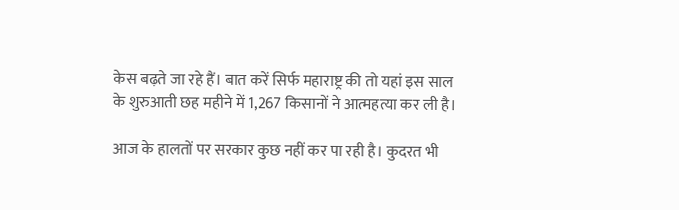केस बढ़ते जा रहे हैं। बात करें सिर्फ महाराष्ट्र की तो यहां इस साल के शुरुआती छह महीने में 1,267 किसानों ने आत्महत्या कर ली है।

आज के हालतों पर सरकार कुछ नहीं कर पा रही है। कुदरत भी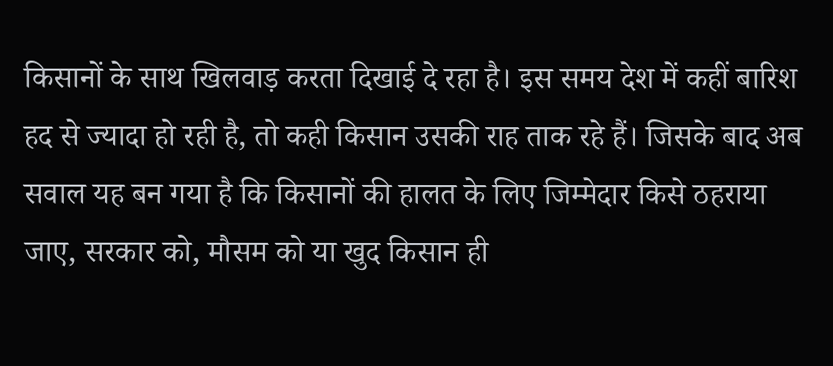किसानों के साथ खिलवाड़ करता दिखाई दे रहा है। इस समय देश में कहीं बारिश हद से ज्यादा हो रही है, तो कही किसान उसकी राह ताक रहे हैं। जिसके बाद अब सवाल यह बन गया है कि किसानों की हालत के लिए जिम्मेदार किसे ठहराया जाए, सरकार को, मौसम को या खुद किसान ही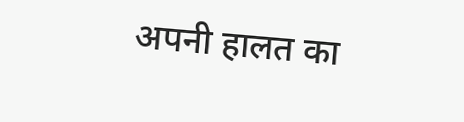अपनी हालत का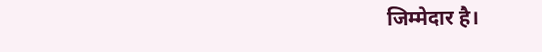जिम्मेदार है।